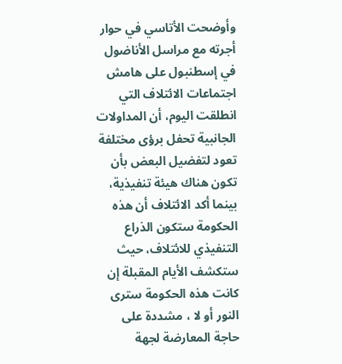وأوضحت الأتاسي في حوار أجرته مع مراسل الأناضول في إسطنبول على هامش اجتماعات الائتلاف التي انطلقت اليوم، أن المداولات الجانبية تحفل برؤى مختلفة تعود لتفضيل البعض بأن تكون هناك هيئة تنفيذية، بينما أكد الائتلاف أن هذه الحكومة ستكون الذراع التنفيذي للائتلاف، حيث ستكشف الأيام المقبلة إن كانت هذه الحكومة سترى النور أو لا ، مشددة على حاجة المعارضة لجهة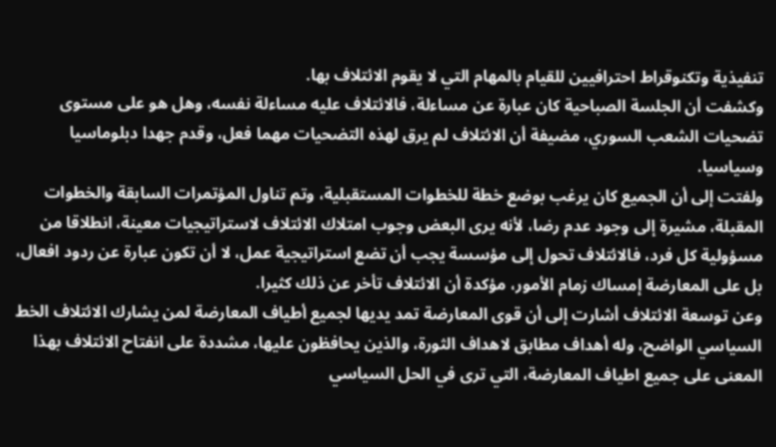تنفيذية وتكنوقراط احترافيين للقيام بالمهام التي لا يقوم الائتلاف بها.
وكشفت أن الجلسة الصباحية كان عبارة عن مساءلة، فالائتلاف عليه مساءلة نفسه، وهل هو على مستوى تضحيات الشعب السوري، مضيفة أن الائتلاف لم يرق لهذه التضحيات مهما فعل، وقدم جهدا دبلوماسيا وسياسيا.
ولفتت إلى أن الجميع كان يرغب بوضع خطة للخطوات المستقبلية، وتم تناول المؤتمرات السابقة والخطوات المقبلة، مشيرة إلى وجود عدم رضا، لأنه يرى البعض وجوب امتلاك الائتلاف لاستراتيجيات معينة، انطلاقا من مسؤولية كل فرد، فالائتلاف تحول إلى مؤسسة يجب أن تضع استراتيجية عمل، لا أن تكون عبارة عن ردود افعال، بل على المعارضة إمساك زمام الأمور، مؤكدة أن الائتلاف تأخر عن ذلك كثيرا.
وعن توسعة الائتلاف أشارت إلى أن قوى المعارضة تمد يديها لجميع أطياف المعارضة لمن يشارك الائتلاف الخط السياسي الواضح، وله أهداف مطابق لاهداف الثورة، والذين يحافظون عليها، مشددة على انفتاح الائتلاف بهذا المعنى على جميع اطياف المعارضة، التي ترى في الحل السياسي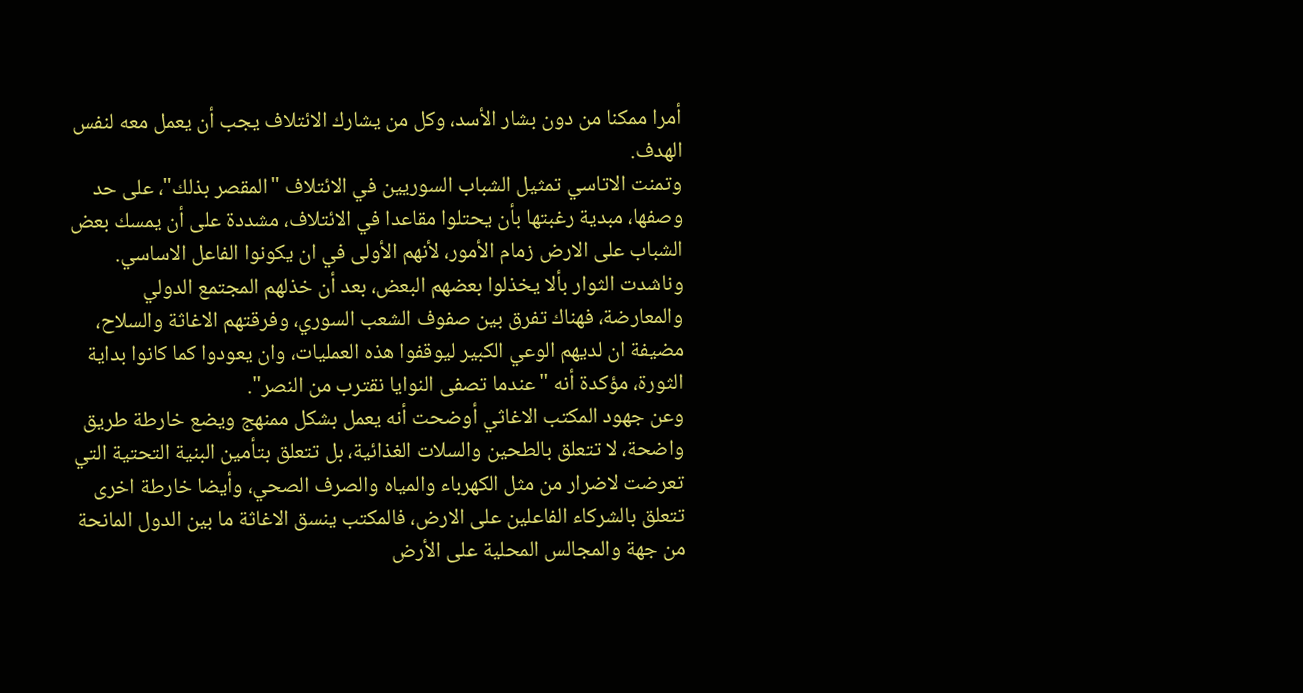أمرا ممكنا من دون بشار الأسد، وكل من يشارك الائتلاف يجب أن يعمل معه لنفس الهدف.
وتمنت الاتاسي تمثيل الشباب السوريين في الائتلاف "المقصر بذلك"، على حد وصفها، مبدية رغبتها بأن يحتلوا مقاعدا في الائتلاف، مشددة على أن يمسك بعض الشباب على الارض زمام الأمور، لأنهم الأولى في ان يكونوا الفاعل الاساسي.
وناشدت الثوار بألا يخذلوا بعضهم البعض، بعد أن خذلهم المجتمع الدولي والمعارضة، فهناك تفرق بين صفوف الشعب السوري، وفرقتهم الاغاثة والسلاح، مضيفة ان لديهم الوعي الكبير ليوقفوا هذه العمليات، وان يعودوا كما كانوا بداية الثورة، مؤكدة أنه "عندما تصفى النوايا نقترب من النصر".
وعن جهود المكتب الاغاثي أوضحت أنه يعمل بشكل ممنهج ويضع خارطة طريق واضحة، لا تتعلق بالطحين والسلات الغذائية، بل تتعلق بتأمين البنية التحتية التي تعرضت لاضرار من مثل الكهرباء والمياه والصرف الصحي، وأيضا خارطة اخرى تتعلق بالشركاء الفاعلين على الارض، فالمكتب ينسق الاغاثة ما بين الدول المانحة من جهة والمجالس المحلية على الأرض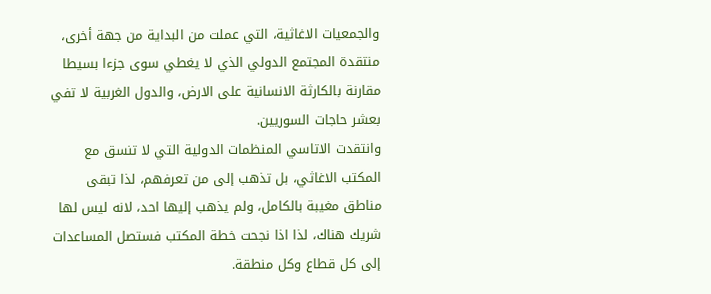والجمعيات الاغاثية، التي عملت من البداية من جهة أخرى، منتقدة المجتمع الدولي الذي لا يغطي سوى جزءا بسيطا مقارنة بالكارثة الانسانية على الارض، والدول الغربية لا تفي بعشر حاجات السوريين.
وانتقدت الاتاسي المنظمات الدولية التي لا تنسق مع المكتب الاغاثي، بل تذهب إلى من تعرفهم، لذا تبقى مناطق مغيبة بالكامل، ولم يذهب إليها احد، لانه ليس لها شريك هناك، لذا اذا نجحت خطة المكتب فستصل المساعدات إلى كل قطاع وكل منطقة.